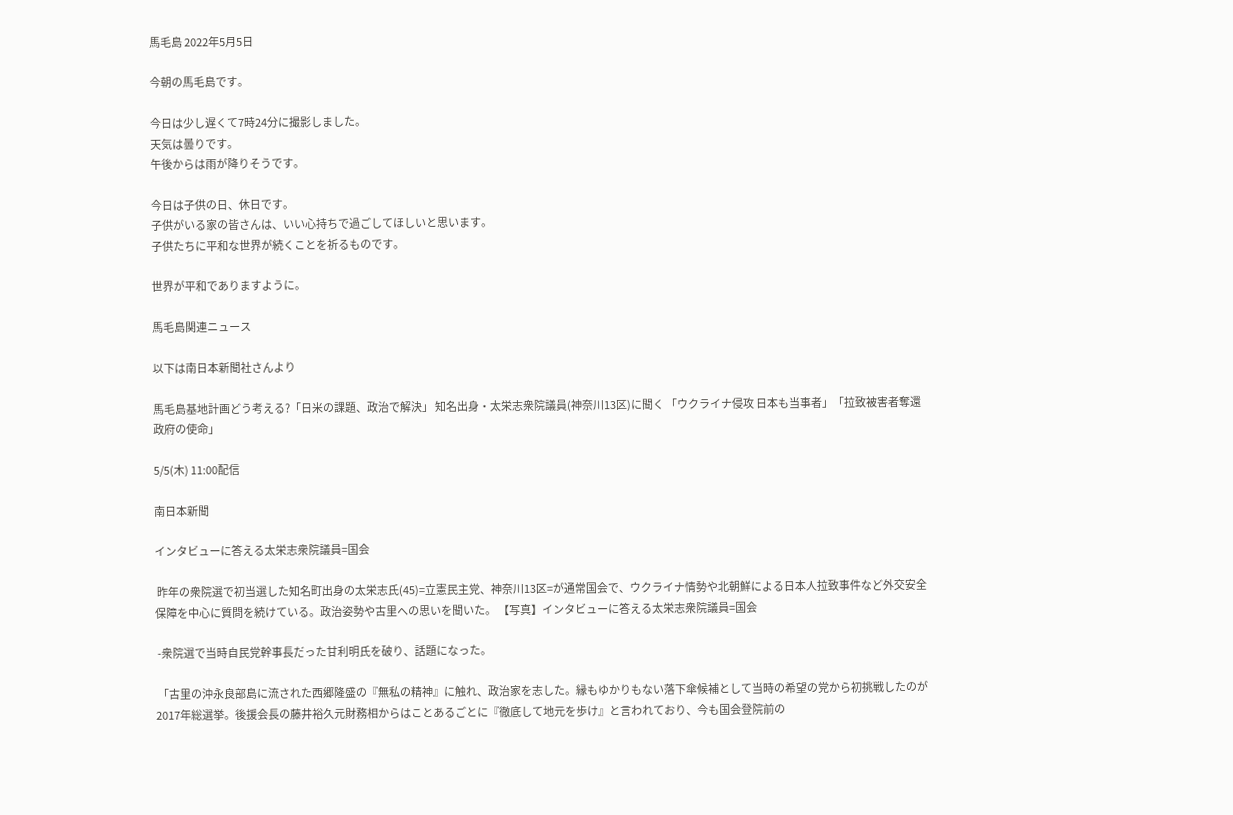馬毛島 2022年5月5日

今朝の馬毛島です。

今日は少し遅くて7時24分に撮影しました。
天気は曇りです。
午後からは雨が降りそうです。

今日は子供の日、休日です。
子供がいる家の皆さんは、いい心持ちで過ごしてほしいと思います。
子供たちに平和な世界が続くことを祈るものです。

世界が平和でありますように。

馬毛島関連ニュース

以下は南日本新聞社さんより

馬毛島基地計画どう考える?「日米の課題、政治で解決」 知名出身・太栄志衆院議員(神奈川13区)に聞く 「ウクライナ侵攻 日本も当事者」「拉致被害者奪還 政府の使命」

5/5(木) 11:00配信

南日本新聞

インタビューに答える太栄志衆院議員=国会

 昨年の衆院選で初当選した知名町出身の太栄志氏(45)=立憲民主党、神奈川13区=が通常国会で、ウクライナ情勢や北朝鮮による日本人拉致事件など外交安全保障を中心に質問を続けている。政治姿勢や古里への思いを聞いた。 【写真】インタビューに答える太栄志衆院議員=国会

 -衆院選で当時自民党幹事長だった甘利明氏を破り、話題になった。

 「古里の沖永良部島に流された西郷隆盛の『無私の精神』に触れ、政治家を志した。縁もゆかりもない落下傘候補として当時の希望の党から初挑戦したのが2017年総選挙。後援会長の藤井裕久元財務相からはことあるごとに『徹底して地元を歩け』と言われており、今も国会登院前の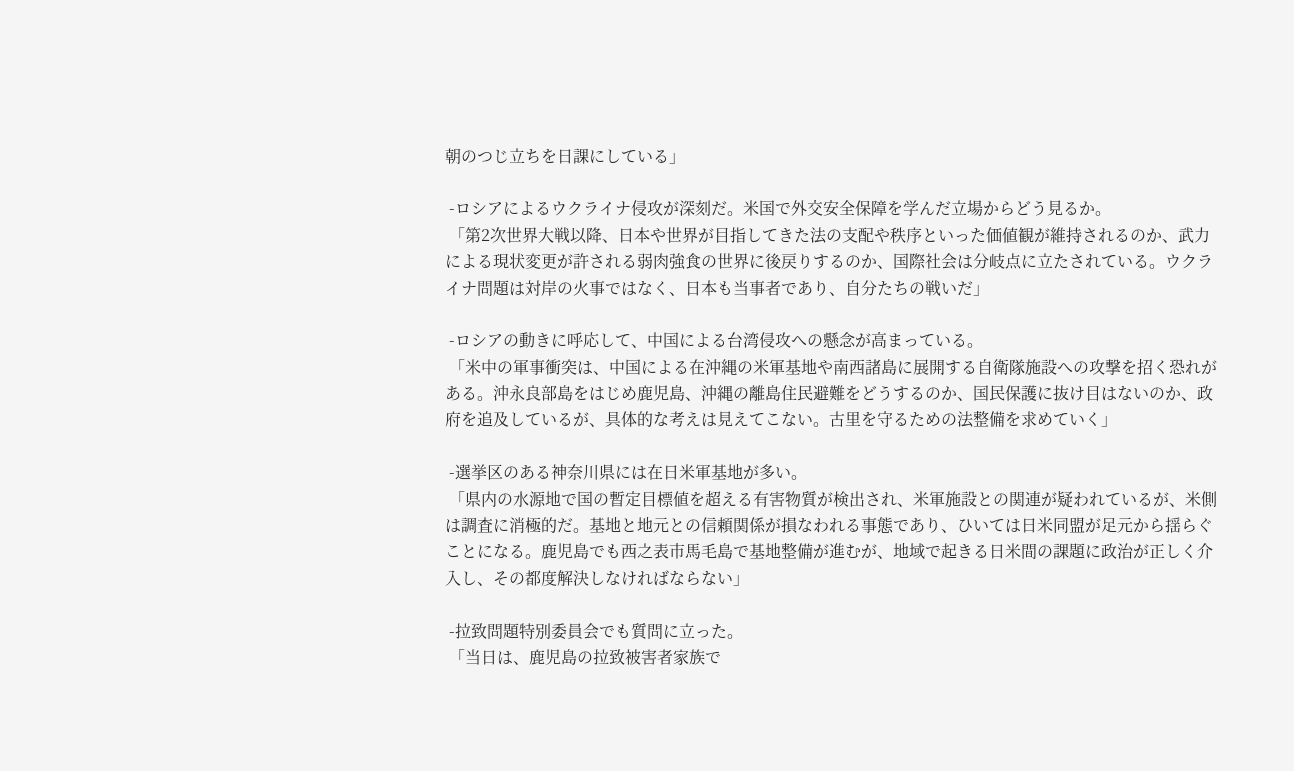朝のつじ立ちを日課にしている」

 -ロシアによるウクライナ侵攻が深刻だ。米国で外交安全保障を学んだ立場からどう見るか。
 「第2次世界大戦以降、日本や世界が目指してきた法の支配や秩序といった価値観が維持されるのか、武力による現状変更が許される弱肉強食の世界に後戻りするのか、国際社会は分岐点に立たされている。ウクライナ問題は対岸の火事ではなく、日本も当事者であり、自分たちの戦いだ」

 -ロシアの動きに呼応して、中国による台湾侵攻への懸念が高まっている。
 「米中の軍事衝突は、中国による在沖縄の米軍基地や南西諸島に展開する自衛隊施設への攻撃を招く恐れがある。沖永良部島をはじめ鹿児島、沖縄の離島住民避難をどうするのか、国民保護に抜け目はないのか、政府を追及しているが、具体的な考えは見えてこない。古里を守るための法整備を求めていく」

 -選挙区のある神奈川県には在日米軍基地が多い。
 「県内の水源地で国の暫定目標値を超える有害物質が検出され、米軍施設との関連が疑われているが、米側は調査に消極的だ。基地と地元との信頼関係が損なわれる事態であり、ひいては日米同盟が足元から揺らぐことになる。鹿児島でも西之表市馬毛島で基地整備が進むが、地域で起きる日米間の課題に政治が正しく介入し、その都度解決しなければならない」

 -拉致問題特別委員会でも質問に立った。
 「当日は、鹿児島の拉致被害者家族で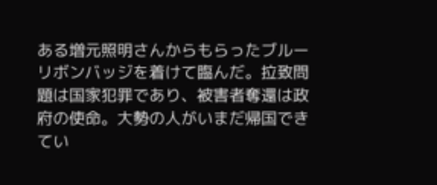ある増元照明さんからもらったブルーリボンバッジを着けて臨んだ。拉致問題は国家犯罪であり、被害者奪還は政府の使命。大勢の人がいまだ帰国できてい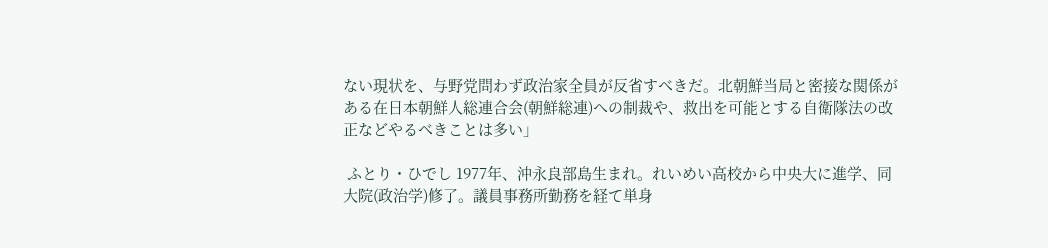ない現状を、与野党問わず政治家全員が反省すべきだ。北朝鮮当局と密接な関係がある在日本朝鮮人総連合会(朝鮮総連)への制裁や、救出を可能とする自衛隊法の改正などやるべきことは多い」

 ふとり・ひでし 1977年、沖永良部島生まれ。れいめい高校から中央大に進学、同大院(政治学)修了。議員事務所勤務を経て単身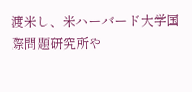渡米し、米ハーバード大学国際問題研究所や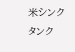米シンクタンク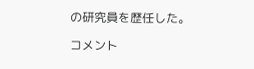の研究員を歴任した。

コメント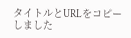タイトルとURLをコピーしました